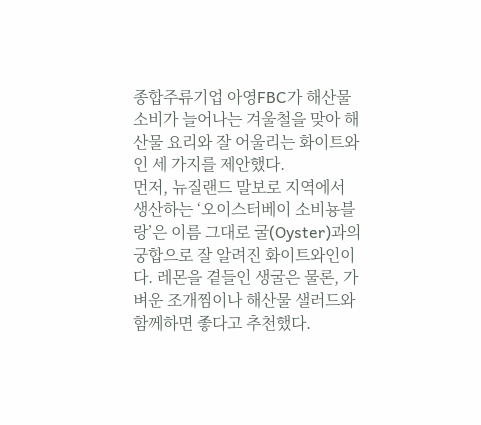종합주류기업 아영FBC가 해산물 소비가 늘어나는 겨울철을 맞아 해산물 요리와 잘 어울리는 화이트와인 세 가지를 제안했다.
먼저, 뉴질랜드 말보로 지역에서 생산하는 ‘오이스터베이 소비뇽블랑’은 이름 그대로 굴(Oyster)과의 궁합으로 잘 알려진 화이트와인이다. 레몬을 곁들인 생굴은 물론, 가벼운 조개찜이나 해산물 샐러드와 함께하면 좋다고 추천했다.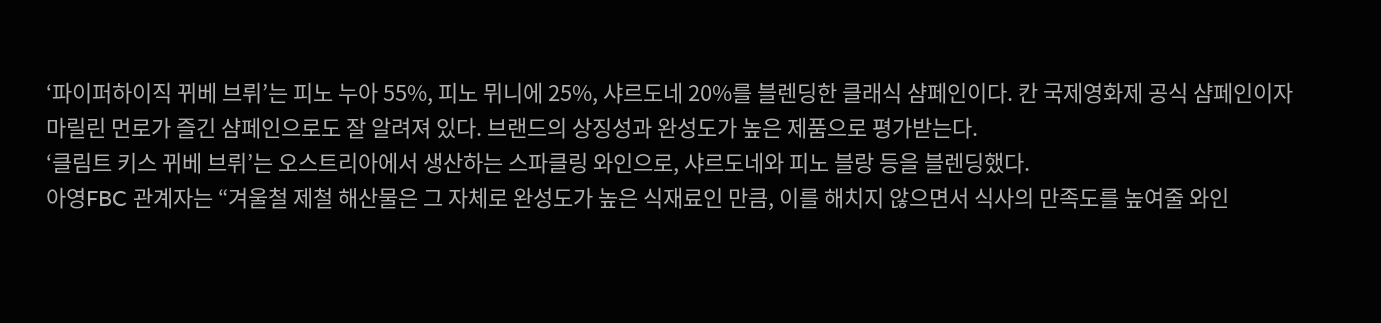‘파이퍼하이직 뀌베 브뤼’는 피노 누아 55%, 피노 뮈니에 25%, 샤르도네 20%를 블렌딩한 클래식 샴페인이다. 칸 국제영화제 공식 샴페인이자 마릴린 먼로가 즐긴 샴페인으로도 잘 알려져 있다. 브랜드의 상징성과 완성도가 높은 제품으로 평가받는다.
‘클림트 키스 뀌베 브뤼’는 오스트리아에서 생산하는 스파클링 와인으로, 샤르도네와 피노 블랑 등을 블렌딩했다.
아영FBC 관계자는 “겨울철 제철 해산물은 그 자체로 완성도가 높은 식재료인 만큼, 이를 해치지 않으면서 식사의 만족도를 높여줄 와인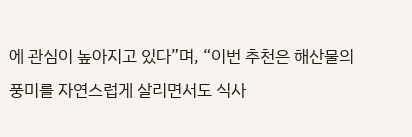에 관심이 높아지고 있다”며, “이번 추천은 해산물의 풍미를 자연스럽게 살리면서도 식사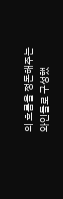의 흐름을 정돈해주는 와인들로 구성했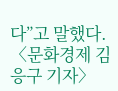다”고 말했다.
〈문화경제 김응구 기자〉